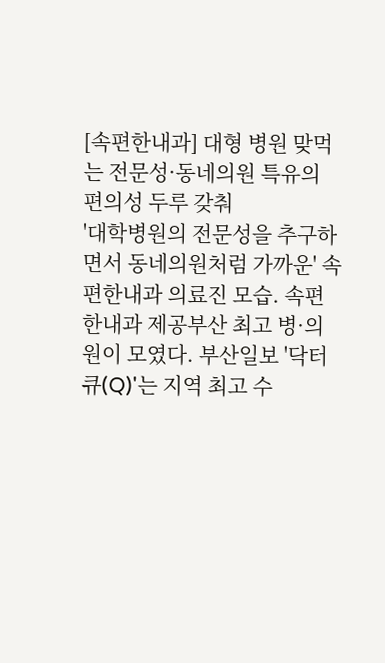[속편한내과] 대형 병원 맞먹는 전문성·동네의원 특유의 편의성 두루 갖춰
'대학병원의 전문성을 추구하면서 동네의원처럼 가까운' 속편한내과 의료진 모습. 속편한내과 제공부산 최고 병·의원이 모였다. 부산일보 '닥터 큐(Q)'는 지역 최고 수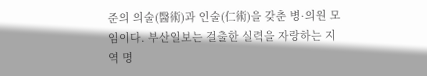준의 의술(醫術)과 인술(仁術)을 갖춘 병·의원 모임이다. 부산일보는 걸출한 실력을 자랑하는 지역 명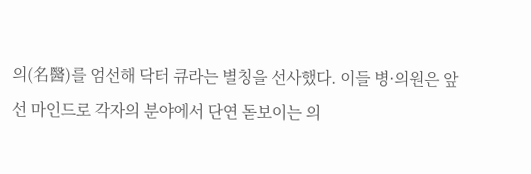의(名醫)를 엄선해 닥터 큐라는 별칭을 선사했다. 이들 병·의원은 앞선 마인드로 각자의 분야에서 단연 돋보이는 의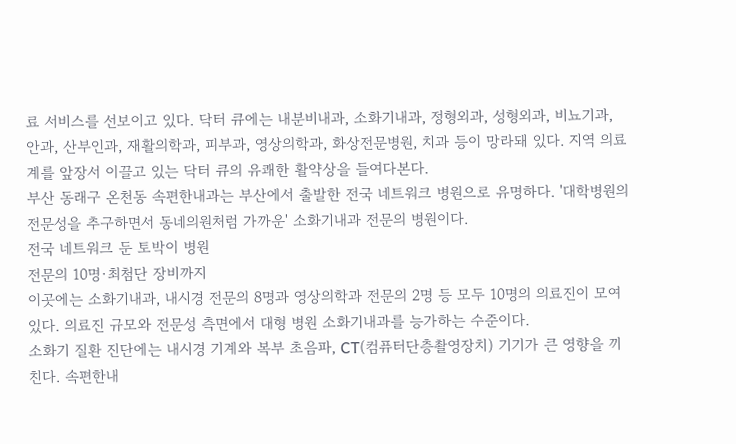료 서비스를 선보이고 있다. 닥터 큐에는 내분비내과, 소화기내과, 정형외과, 성형외과, 비뇨기과, 안과, 산부인과, 재활의학과, 피부과, 영상의학과, 화상전문병원, 치과 등이 망라돼 있다. 지역 의료계를 앞장서 이끌고 있는 닥터 큐의 유쾌한 활약상을 들여다본다.
부산 동래구 온천동 속편한내과는 부산에서 출발한 전국 네트워크 병원으로 유명하다. '대학병원의 전문성을 추구하면서 동네의원처럼 가까운' 소화기내과 전문의 병원이다.
전국 네트워크 둔 토박이 병원
전문의 10명·최첨단 장비까지
이곳에는 소화기내과, 내시경 전문의 8명과 영상의학과 전문의 2명 등 모두 10명의 의료진이 모여 있다. 의료진 규모와 전문성 측면에서 대형 병원 소화기내과를 능가하는 수준이다.
소화기 질환 진단에는 내시경 기계와 복부 초음파, CT(컴퓨터단층촬영장치) 기기가 큰 영향을 끼친다. 속편한내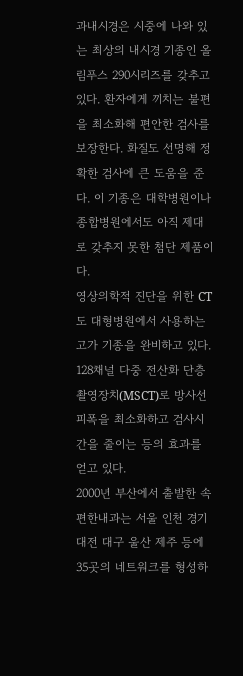과내시경은 시중에 나와 있는 최상의 내시경 기종인 올림푸스 290시리즈를 갖추고 있다. 환자에게 끼치는 불편을 최소화해 편안한 검사를 보장한다. 화질도 선명해 정확한 검사에 큰 도움을 준다. 이 기종은 대학병원이나 종합병원에서도 아직 제대로 갖추지 못한 첨단 제품이다.
영상의학적 진단을 위한 CT도 대형병원에서 사용하는 고가 기종을 완비하고 있다. 128채널 다중 전산화 단층촬영장치(MSCT)로 방사선 피폭을 최소화하고 검사시간을 줄이는 등의 효과를 얻고 있다.
2000년 부산에서 출발한 속편한내과는 서울 인천 경기 대전 대구 울산 제주 등에 35곳의 네트워크를 형성하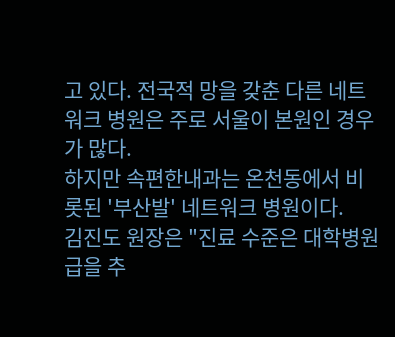고 있다. 전국적 망을 갖춘 다른 네트워크 병원은 주로 서울이 본원인 경우가 많다.
하지만 속편한내과는 온천동에서 비롯된 '부산발' 네트워크 병원이다.
김진도 원장은 "진료 수준은 대학병원급을 추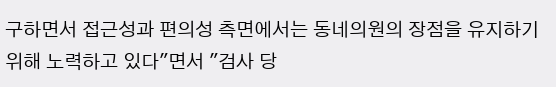구하면서 접근성과 편의성 측면에서는 동네의원의 장점을 유지하기 위해 노력하고 있다"면서 "검사 당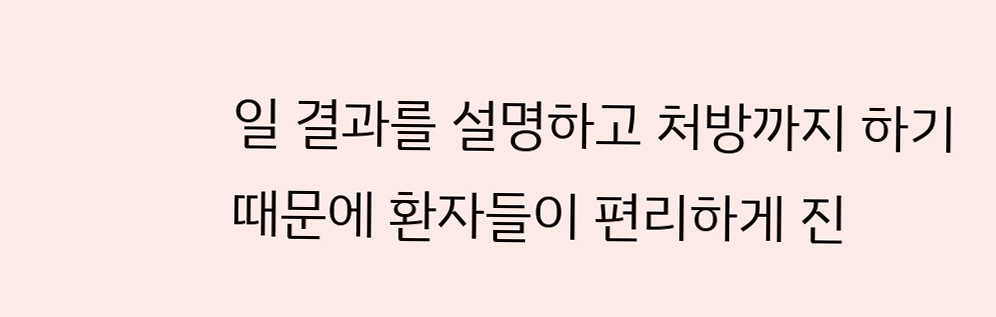일 결과를 설명하고 처방까지 하기 때문에 환자들이 편리하게 진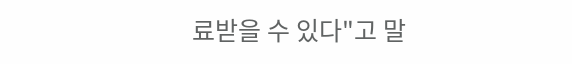료받을 수 있다"고 말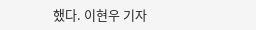했다. 이현우 기자